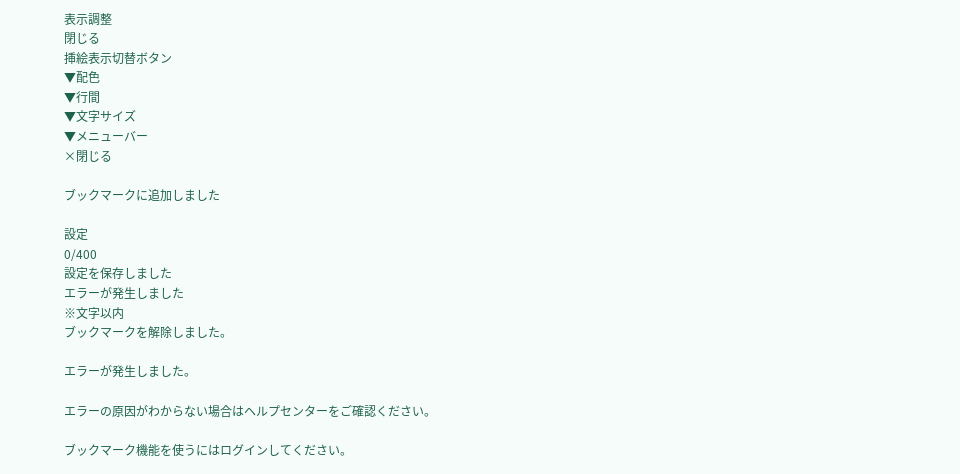表示調整
閉じる
挿絵表示切替ボタン
▼配色
▼行間
▼文字サイズ
▼メニューバー
×閉じる

ブックマークに追加しました

設定
0/400
設定を保存しました
エラーが発生しました
※文字以内
ブックマークを解除しました。

エラーが発生しました。

エラーの原因がわからない場合はヘルプセンターをご確認ください。

ブックマーク機能を使うにはログインしてください。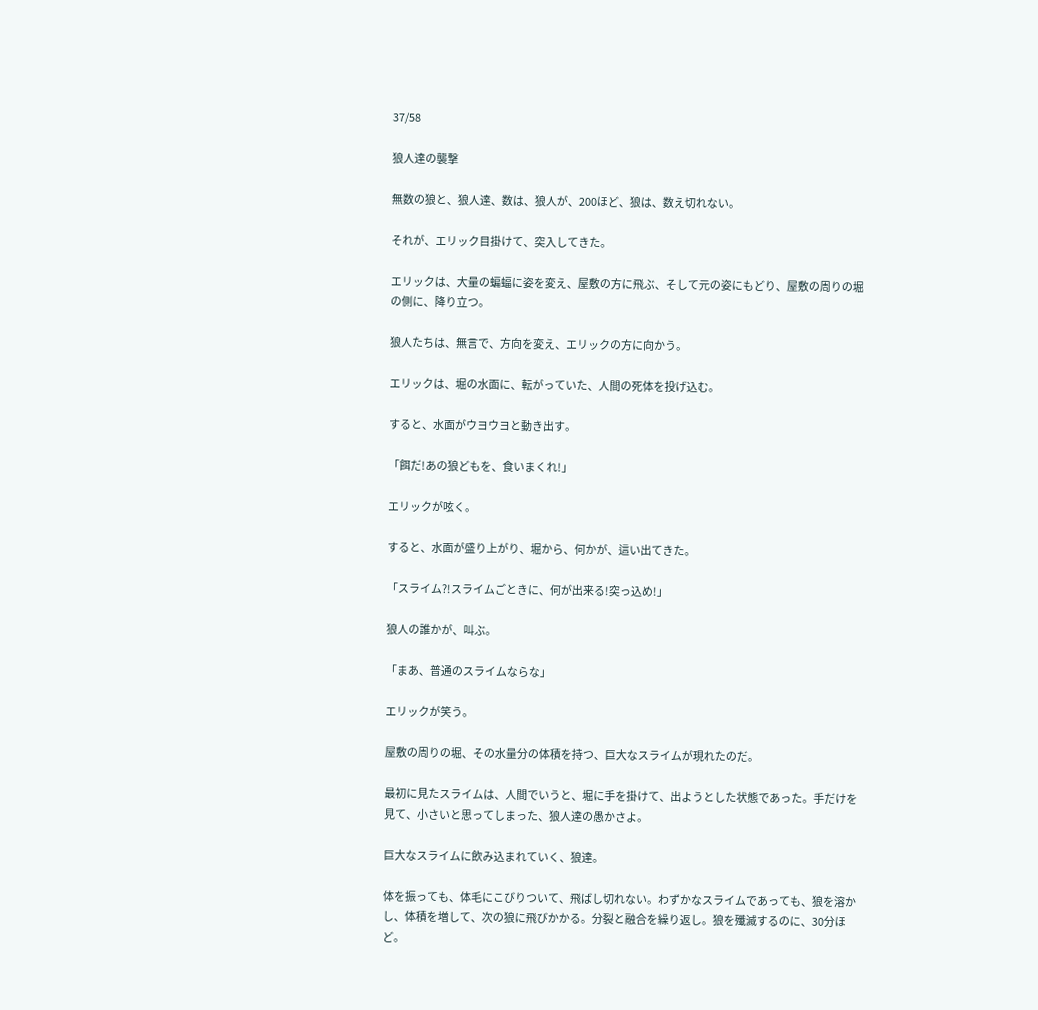37/58

狼人達の襲撃

無数の狼と、狼人達、数は、狼人が、200ほど、狼は、数え切れない。

それが、エリック目掛けて、突入してきた。

エリックは、大量の蝙蝠に姿を変え、屋敷の方に飛ぶ、そして元の姿にもどり、屋敷の周りの堀の側に、降り立つ。

狼人たちは、無言で、方向を変え、エリックの方に向かう。

エリックは、堀の水面に、転がっていた、人間の死体を投げ込む。

すると、水面がウヨウヨと動き出す。

「餌だ!あの狼どもを、食いまくれ!」

エリックが呟く。

すると、水面が盛り上がり、堀から、何かが、這い出てきた。

「スライム?!スライムごときに、何が出来る!突っ込め!」

狼人の誰かが、叫ぶ。

「まあ、普通のスライムならな」

エリックが笑う。

屋敷の周りの堀、その水量分の体積を持つ、巨大なスライムが現れたのだ。

最初に見たスライムは、人間でいうと、堀に手を掛けて、出ようとした状態であった。手だけを見て、小さいと思ってしまった、狼人達の愚かさよ。

巨大なスライムに飲み込まれていく、狼達。

体を振っても、体毛にこびりついて、飛ばし切れない。わずかなスライムであっても、狼を溶かし、体積を増して、次の狼に飛びかかる。分裂と融合を繰り返し。狼を殲滅するのに、30分ほど。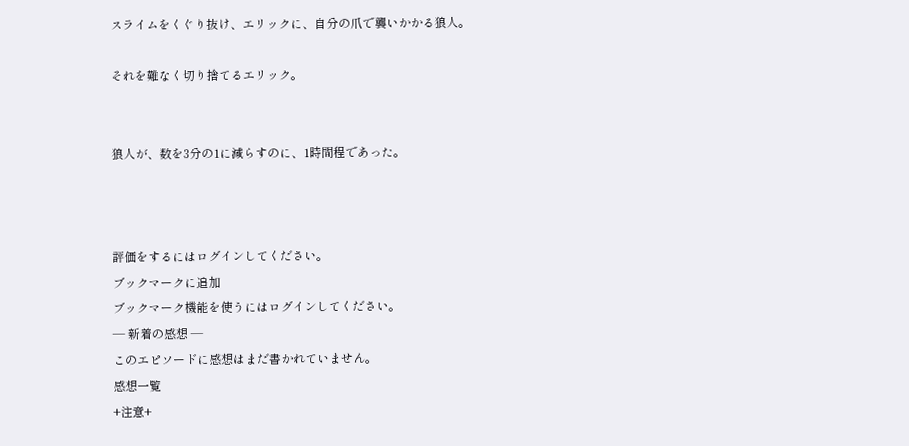スライムをくぐり抜け、エリックに、自分の爪で襲いかかる狼人。

それを難なく切り捨てるエリック。


狼人が、数を3分の1に減らすのに、1時間程であった。



評価をするにはログインしてください。
ブックマークに追加
ブックマーク機能を使うにはログインしてください。
― 新着の感想 ―
このエピソードに感想はまだ書かれていません。
感想一覧
+注意+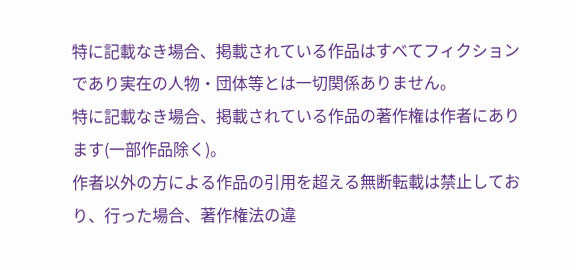特に記載なき場合、掲載されている作品はすべてフィクションであり実在の人物・団体等とは一切関係ありません。
特に記載なき場合、掲載されている作品の著作権は作者にあります(一部作品除く)。
作者以外の方による作品の引用を超える無断転載は禁止しており、行った場合、著作権法の違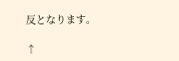反となります。

↑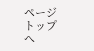ページトップへ